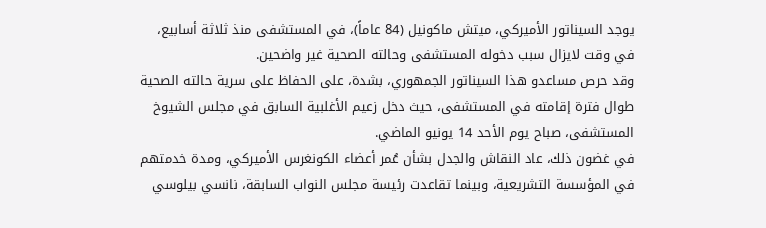يوجد السيناتور الأميركي، ميتش ماكونيل (84 عاماً)، في المستشفى منذ ثلاثة أسابيع، في وقت لايزال سبب دخوله المستشفى وحالته الصحية غير واضحين.
وقد حرص مساعدو هذا السيناتور الجمهوري، بشدة، على الحفاظ على سرية حالته الصحية طوال فترة إقامته في المستشفى، حيث دخل زعيم الأغلبية السابق في مجلس الشيوخ المستشفى، صباح يوم الأحد 14 يونيو الماضي.
في غضون ذلك، عاد النقاش والجدل بشأن عُمر أعضاء الكونغرس الأميركي، ومدة خدمتهم في المؤسسة التشريعية، وبينما تقاعدت رئيسة مجلس النواب السابقة، نانسي بيلوسي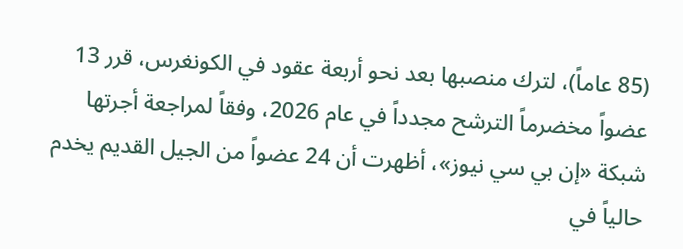(85 عاماً)، لترك منصبها بعد نحو أربعة عقود في الكونغرس، قرر 13 عضواً مخضرماً الترشح مجدداً في عام 2026، وفقاً لمراجعة أجرتها شبكة «إن بي سي نيوز»، أظهرت أن 24 عضواً من الجيل القديم يخدم حالياً في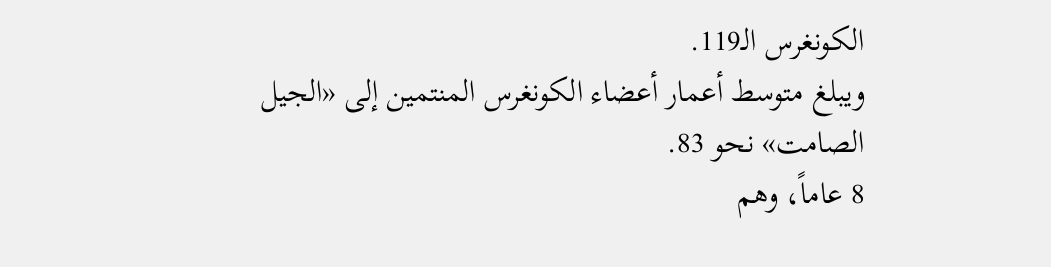الكونغرس الـ119.
ويبلغ متوسط أعمار أعضاء الكونغرس المنتمين إلى «الجيل الصامت» نحو 83.
8 عاماً، وهم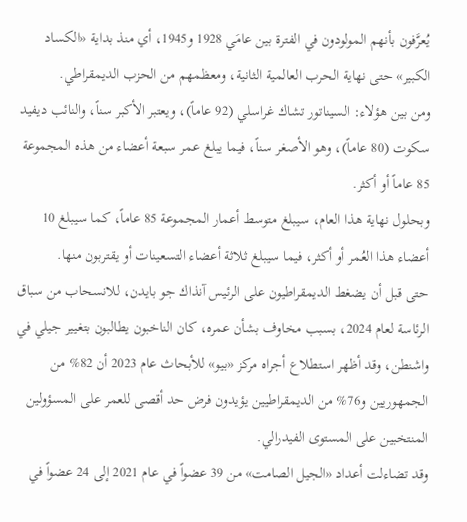يُعرَّفون بأنهم المولودون في الفترة بين عامَي 1928 و1945، أي منذ بداية «الكساد الكبير» حتى نهاية الحرب العالمية الثانية، ومعظمهم من الحزب الديمقراطي.
ومن بين هؤلاء: السيناتور تشاك غراسلي (92 عاماً)، ويعتبر الأكبر سناً، والنائب ديفيد سكوت (80 عاماً)، وهو الأصغر سناً، فيما يبلغ عمر سبعة أعضاء من هذه المجموعة 85 عاماً أو أكثر.
وبحلول نهاية هذا العام، سيبلغ متوسط أعمار المجموعة 85 عاماً، كما سيبلغ 10 أعضاء هذا العُمر أو أكثر، فيما سيبلغ ثلاثة أعضاء التسعينات أو يقتربون منها.
حتى قبل أن يضغط الديمقراطيون على الرئيس آنذاك جو بايدن، للانسحاب من سباق الرئاسة لعام 2024، بسبب مخاوف بشأن عمره، كان الناخبون يطالبون بتغيير جيلي في واشنطن، وقد أظهر استطلاع أجراه مركز «بيو» للأبحاث عام 2023 أن 82% من الجمهوريين و76% من الديمقراطيين يؤيدون فرض حد أقصى للعمر على المسؤولين المنتخبين على المستوى الفيدرالي.
وقد تضاءلت أعداد «الجيل الصامت» من 39 عضواً في عام 2021 إلى 24 عضواً في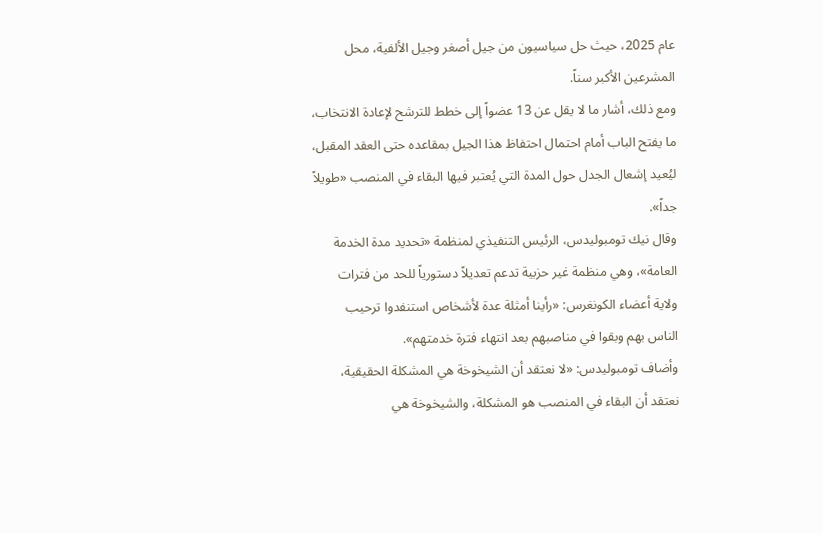عام 2025، حيث حل سياسيون من جيل أصغر وجيل الألفية، محل المشرعين الأكبر سناً.
ومع ذلك، أشار ما لا يقل عن 13 عضواً إلى خطط للترشح لإعادة الانتخاب، ما يفتح الباب أمام احتمال احتفاظ هذا الجيل بمقاعده حتى العقد المقبل، ليُعيد إشعال الجدل حول المدة التي يُعتبر فيها البقاء في المنصب «طويلاً جداً».
وقال نيك تومبوليدس، الرئيس التنفيذي لمنظمة «تحديد مدة الخدمة العامة»، وهي منظمة غير حزبية تدعم تعديلاً دستورياً للحد من فترات ولاية أعضاء الكونغرس: «رأينا أمثلة عدة لأشخاص استنفدوا ترحيب الناس بهم وبقوا في مناصبهم بعد انتهاء فترة خدمتهم».
وأضاف تومبوليدس: «لا نعتقد أن الشيخوخة هي المشكلة الحقيقية، نعتقد أن البقاء في المنصب هو المشكلة، والشيخوخة هي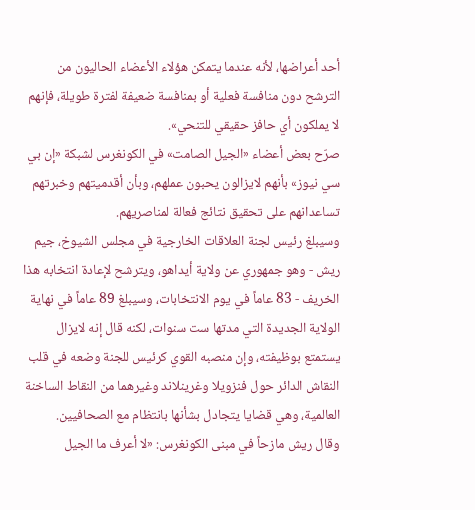أحد أعراضها، لأنه عندما يتمكن هؤلاء الأعضاء الحاليون من الترشح دون منافسة فعلية أو بمنافسة ضعيفة لفترة طويلة، فإنهم لا يملكون أي حافز حقيقي للتنحي».
صرّح بعض أعضاء «الجيل الصامت» في الكونغرس لشبكة «إن بي سي نيوز» بأنهم لايزالون يحبون عملهم، وبأن أقدميتهم وخبرتهم تساعدانهم على تحقيق نتائج فعالة لمناصريهم.
وسيبلغ رئيس لجنة العلاقات الخارجية في مجلس الشيوخ، جيم ريش - وهو جمهوري عن ولاية أيداهو، ويترشح لإعادة انتخابه هذا الخريف - 83 عاماً في يوم الانتخابات، وسيبلغ 89 عاماً في نهاية الولاية الجديدة التي مدتها ست سنوات، لكنه قال إنه لايزال يستمتع بوظيفته، وإن منصبه القوي كرئيس للجنة وضعه في قلب النقاش الدائر حول فنزويلا وغرينلاند وغيرهما من النقاط الساخنة العالمية، وهي قضايا يتجادل بشأنها بانتظام مع الصحافيين.
وقال ريش مازحاً في مبنى الكونغرس: «لا أعرف ما الجيل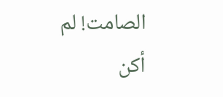الصامت! لم أكن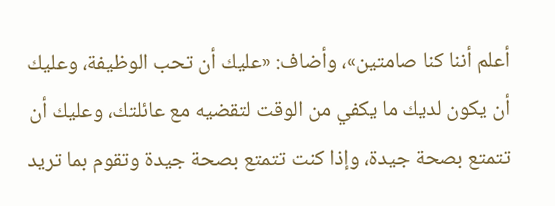أعلم أننا كنا صامتين»، وأضاف: «عليك أن تحب الوظيفة، وعليك أن يكون لديك ما يكفي من الوقت لتقضيه مع عائلتك، وعليك أن تتمتع بصحة جيدة، وإذا كنت تتمتع بصحة جيدة وتقوم بما تريد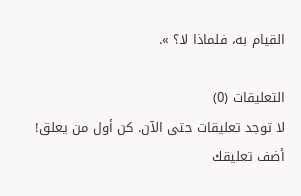القيام به، فلماذا لا؟ ».

التعليقات (0)
لا توجد تعليقات حتى الآن. كن أول من يعلق!
أضف تعليقك